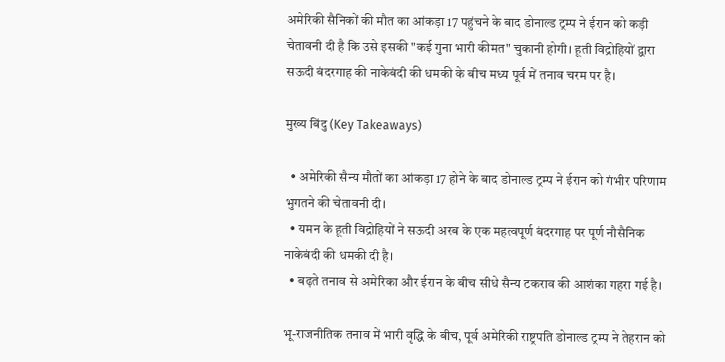अमेरिकी सैनिकों की मौत का आंकड़ा 17 पहुंचने के बाद डोनाल्ड ट्रम्प ने ईरान को कड़ी चेतावनी दी है कि उसे इसकी "कई गुना भारी कीमत" चुकानी होगी। हूती विद्रोहियों द्वारा सऊदी बंदरगाह की नाकेबंदी की धमकी के बीच मध्य पूर्व में तनाव चरम पर है।

मुख्य बिंदु (Key Takeaways)

  • अमेरिकी सैन्य मौतों का आंकड़ा 17 होने के बाद डोनाल्ड ट्रम्प ने ईरान को गंभीर परिणाम भुगतने की चेतावनी दी।
  • यमन के हूती विद्रोहियों ने सऊदी अरब के एक महत्वपूर्ण बंदरगाह पर पूर्ण नौसैनिक नाकेबंदी की धमकी दी है।
  • बढ़ते तनाव से अमेरिका और ईरान के बीच सीधे सैन्य टकराव की आशंका गहरा गई है।

भू-राजनीतिक तनाव में भारी वृद्धि के बीच, पूर्व अमेरिकी राष्ट्रपति डोनाल्ड ट्रम्प ने तेहरान को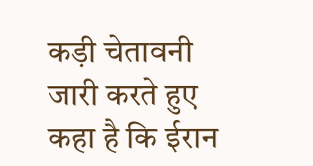कड़ी चेतावनी जारी करते हुए कहा है कि ईरान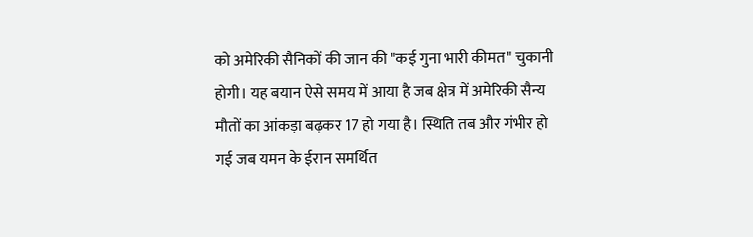को अमेरिकी सैनिकों की जान की "कई गुना भारी कीमत" चुकानी होगी। यह बयान ऐसे समय में आया है जब क्षेत्र में अमेरिकी सैन्य मौतों का आंकड़ा बढ़कर 17 हो गया है। स्थिति तब और गंभीर हो गई जब यमन के ईरान समर्थित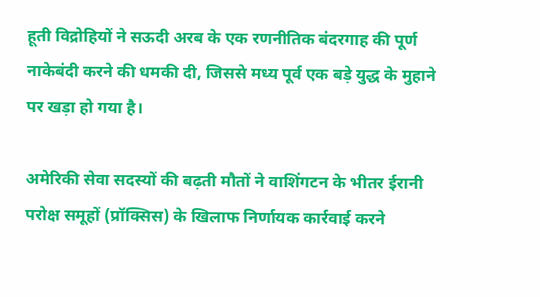हूती विद्रोहियों ने सऊदी अरब के एक रणनीतिक बंदरगाह की पूर्ण नाकेबंदी करने की धमकी दी, जिससे मध्य पूर्व एक बड़े युद्ध के मुहाने पर खड़ा हो गया है।

अमेरिकी सेवा सदस्यों की बढ़ती मौतों ने वाशिंगटन के भीतर ईरानी परोक्ष समूहों (प्रॉक्सिस) के खिलाफ निर्णायक कार्रवाई करने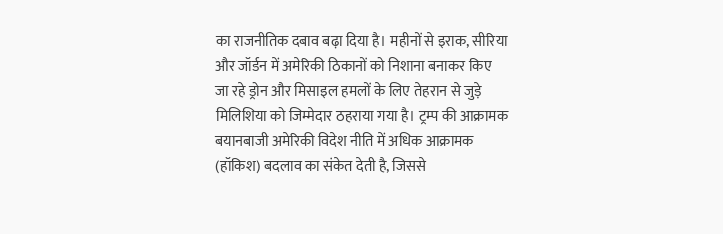का राजनीतिक दबाव बढ़ा दिया है। महीनों से इराक, सीरिया और जॉर्डन में अमेरिकी ठिकानों को निशाना बनाकर किए जा रहे ड्रोन और मिसाइल हमलों के लिए तेहरान से जुड़े मिलिशिया को जिम्मेदार ठहराया गया है। ट्रम्प की आक्रामक बयानबाजी अमेरिकी विदेश नीति में अधिक आक्रामक (हॉकिश) बदलाव का संकेत देती है, जिससे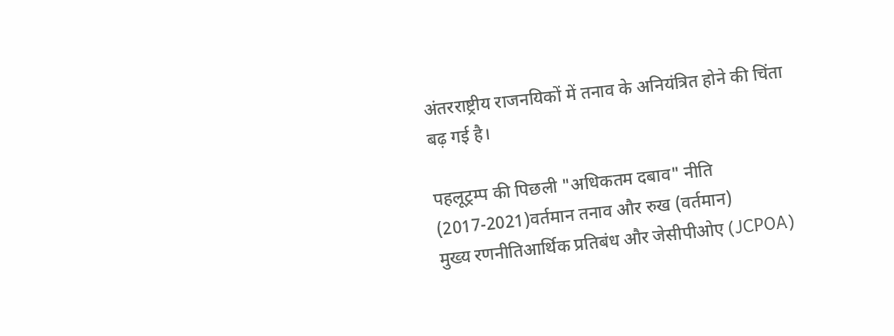अंतरराष्ट्रीय राजनयिकों में तनाव के अनियंत्रित होने की चिंता बढ़ गई है।

पहलूट्रम्प की पिछली "अधिकतम दबाव" नीति (2017-2021)वर्तमान तनाव और रुख (वर्तमान)
मुख्य रणनीतिआर्थिक प्रतिबंध और जेसीपीओए (JCPOA)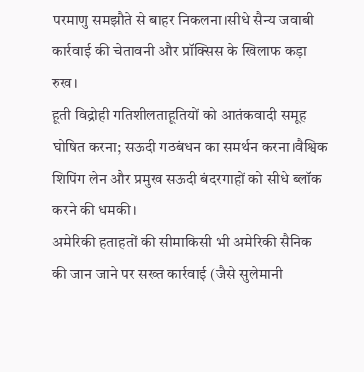परमाणु समझौते से बाहर निकलना।सीधे सैन्य जवाबी कार्रवाई की चेतावनी और प्रॉक्सिस के खिलाफ कड़ा रुख।
हूती विद्रोही गतिशीलताहूतियों को आतंकवादी समूह घोषित करना; सऊदी गठबंधन का समर्थन करना।वैश्विक शिपिंग लेन और प्रमुख सऊदी बंदरगाहों को सीधे ब्लॉक करने की धमकी।
अमेरिकी हताहतों की सीमाकिसी भी अमेरिकी सैनिक की जान जाने पर सख्त कार्रवाई (जैसे सुलेमानी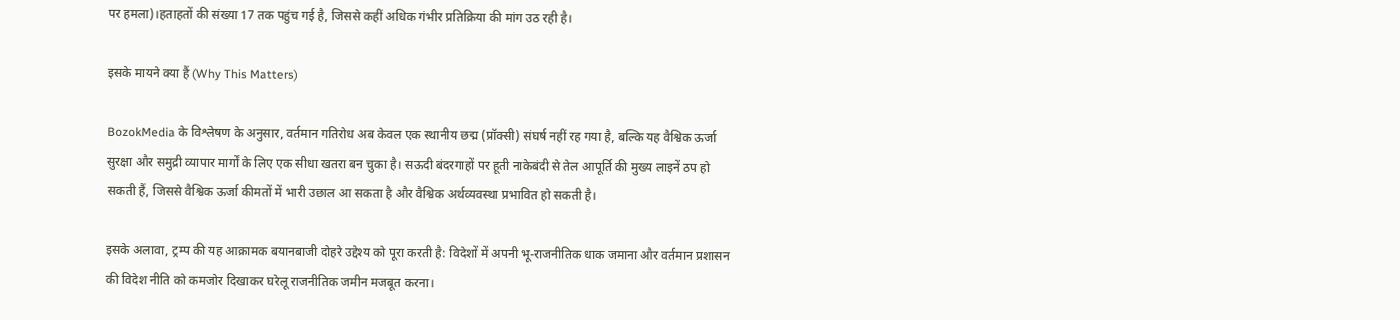पर हमला)।हताहतों की संख्या 17 तक पहुंच गई है, जिससे कहीं अधिक गंभीर प्रतिक्रिया की मांग उठ रही है।

इसके मायने क्या हैं (Why This Matters)

BozokMedia के विश्लेषण के अनुसार, वर्तमान गतिरोध अब केवल एक स्थानीय छद्म (प्रॉक्सी) संघर्ष नहीं रह गया है, बल्कि यह वैश्विक ऊर्जा सुरक्षा और समुद्री व्यापार मार्गों के लिए एक सीधा खतरा बन चुका है। सऊदी बंदरगाहों पर हूती नाकेबंदी से तेल आपूर्ति की मुख्य लाइनें ठप हो सकती हैं, जिससे वैश्विक ऊर्जा कीमतों में भारी उछाल आ सकता है और वैश्विक अर्थव्यवस्था प्रभावित हो सकती है।

इसके अलावा, ट्रम्प की यह आक्रामक बयानबाजी दोहरे उद्देश्य को पूरा करती है: विदेशों में अपनी भू-राजनीतिक धाक जमाना और वर्तमान प्रशासन की विदेश नीति को कमजोर दिखाकर घरेलू राजनीतिक जमीन मजबूत करना।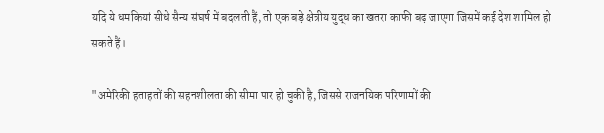यदि ये धमकियां सीधे सैन्य संघर्ष में बदलती हैं, तो एक बड़े क्षेत्रीय युद्ध का खतरा काफी बढ़ जाएगा जिसमें कई देश शामिल हो सकते हैं।

"अमेरिकी हताहतों की सहनशीलता की सीमा पार हो चुकी है, जिससे राजनयिक परिणामों की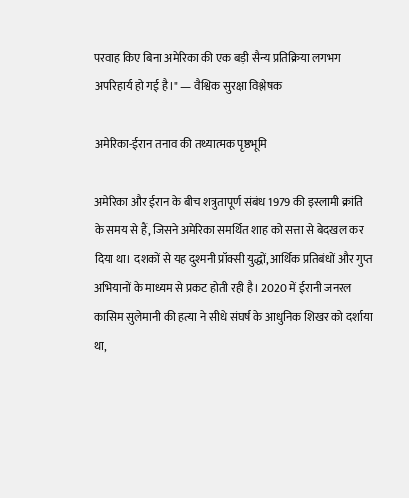परवाह किए बिना अमेरिका की एक बड़ी सैन्य प्रतिक्रिया लगभग अपरिहार्य हो गई है।" — वैश्विक सुरक्षा विश्लेषक

अमेरिका-ईरान तनाव की तथ्यात्मक पृष्ठभूमि

अमेरिका और ईरान के बीच शत्रुतापूर्ण संबंध 1979 की इस्लामी क्रांति के समय से हैं, जिसने अमेरिका समर्थित शाह को सत्ता से बेदखल कर दिया था। दशकों से यह दुश्मनी प्रॉक्सी युद्धों, आर्थिक प्रतिबंधों और गुप्त अभियानों के माध्यम से प्रकट होती रही है। 2020 में ईरानी जनरल कासिम सुलेमानी की हत्या ने सीधे संघर्ष के आधुनिक शिखर को दर्शाया था,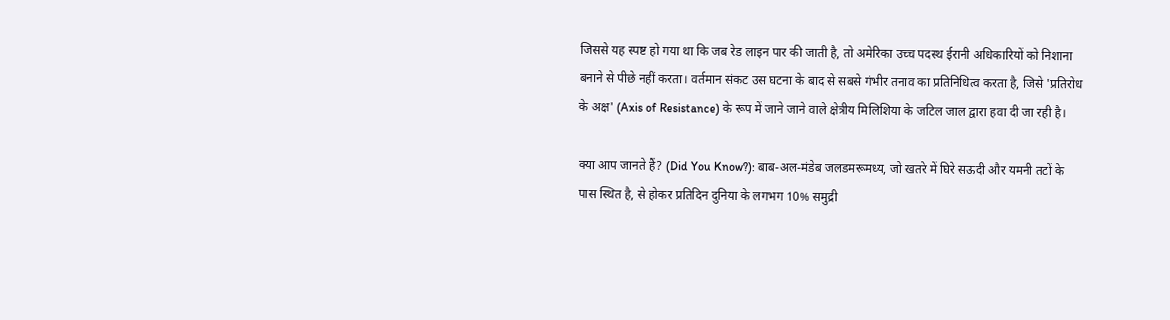जिससे यह स्पष्ट हो गया था कि जब रेड लाइन पार की जाती है, तो अमेरिका उच्च पदस्थ ईरानी अधिकारियों को निशाना बनाने से पीछे नहीं करता। वर्तमान संकट उस घटना के बाद से सबसे गंभीर तनाव का प्रतिनिधित्व करता है, जिसे 'प्रतिरोध के अक्ष' (Axis of Resistance) के रूप में जाने जाने वाले क्षेत्रीय मिलिशिया के जटिल जाल द्वारा हवा दी जा रही है।

क्या आप जानते हैं? (Did You Know?): बाब-अल-मंडेब जलडमरूमध्य, जो खतरे में घिरे सऊदी और यमनी तटों के पास स्थित है, से होकर प्रतिदिन दुनिया के लगभग 10% समुद्री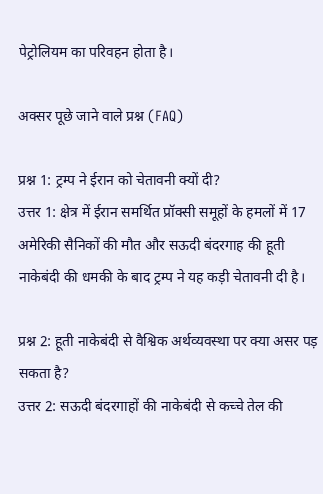पेट्रोलियम का परिवहन होता है।

अक्सर पूछे जाने वाले प्रश्न (FAQ)

प्रश्न 1: ट्रम्प ने ईरान को चेतावनी क्यों दी?
उत्तर 1: क्षेत्र में ईरान समर्थित प्रॉक्सी समूहों के हमलों में 17 अमेरिकी सैनिकों की मौत और सऊदी बंदरगाह की हूती नाकेबंदी की धमकी के बाद ट्रम्प ने यह कड़ी चेतावनी दी है।

प्रश्न 2: हूती नाकेबंदी से वैश्विक अर्थव्यवस्था पर क्या असर पड़ सकता है?
उत्तर 2: सऊदी बंदरगाहों की नाकेबंदी से कच्चे तेल की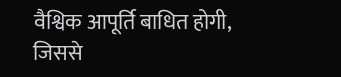वैश्विक आपूर्ति बाधित होगी, जिससे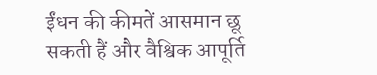ईंधन की कीमतें आसमान छू सकती हैं और वैश्विक आपूर्ति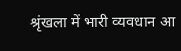श्रृंखला में भारी व्यवधान आ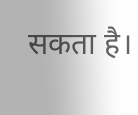सकता है।